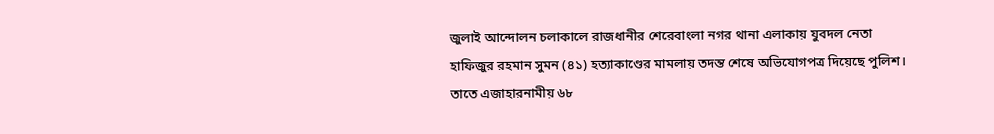জুলাই আন্দোলন চলাকালে রাজধানীর শেরেবাংলা নগর থানা এলাকায় যুবদল নেতা হাফিজুর রহমান সুমন (৪১) হত্যাকাণ্ডের মামলায় তদন্ত শেষে অভিযোগপত্র দিয়েছে পুলিশ। তাতে এজাহারনামীয় ৬৮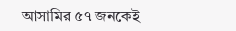আসামির ৫৭ জনকেই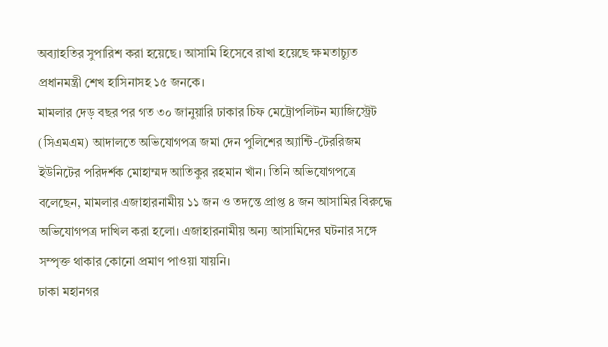অব্যাহতির সুপারিশ করা হয়েছে। আসামি হিসেবে রাখা হয়েছে ক্ষমতাচ্যুত প্রধানমন্ত্রী শেখ হাসিনাসহ ১৫ জনকে।
মামলার দেড় বছর পর গত ৩০ জানুয়ারি ঢাকার চিফ মেট্রোপলিটন ম্যাজিস্ট্রেট (সিএমএম) আদালতে অভিযোগপত্র জমা দেন পুলিশের অ্যান্টি-টেররিজম ইউনিটের পরিদর্শক মোহাম্মদ আতিকুর রহমান খাঁন। তিনি অভিযোগপত্রে বলেছেন, মামলার এজাহারনামীয় ১১ জন ও তদন্তে প্রাপ্ত ৪ জন আসামির বিরুদ্ধে অভিযোগপত্র দাখিল করা হলো। এজাহারনামীয় অন্য আসামিদের ঘটনার সঙ্গে সম্পৃক্ত থাকার কোনো প্রমাণ পাওয়া যায়নি।
ঢাকা মহানগর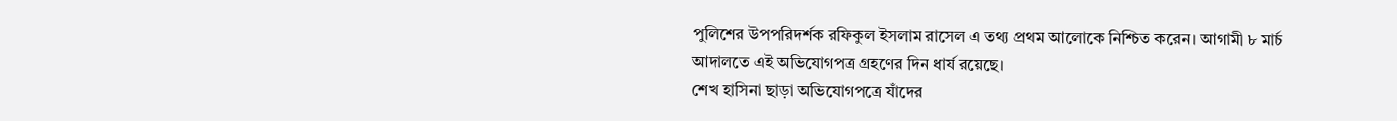পুলিশের উপপরিদর্শক রফিকুল ইসলাম রাসেল এ তথ্য প্রথম আলোকে নিশ্চিত করেন। আগামী ৮ মার্চ আদালতে এই অভিযোগপত্র গ্রহণের দিন ধার্য রয়েছে।
শেখ হাসিনা ছাড়া অভিযোগপত্রে যাঁদের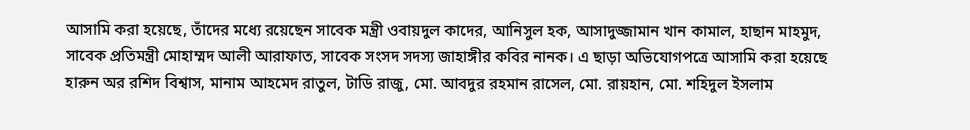আসামি করা হয়েছে, তাঁদের মধ্যে রয়েছেন সাবেক মন্ত্রী ওবায়দুল কাদের, আনিসুল হক, আসাদুজ্জামান খান কামাল, হাছান মাহমুদ, সাবেক প্রতিমন্ত্রী মোহাম্মদ আলী আরাফাত, সাবেক সংসদ সদস্য জাহাঙ্গীর কবির নানক। এ ছাড়া অভিযোগপত্রে আসামি করা হয়েছে হারুন অর রশিদ বিশ্বাস, মানাম আহমেদ রাতুল, টাডি রাজু, মো. আবদুর রহমান রাসেল, মো. রায়হান, মো. শহিদুল ইসলাম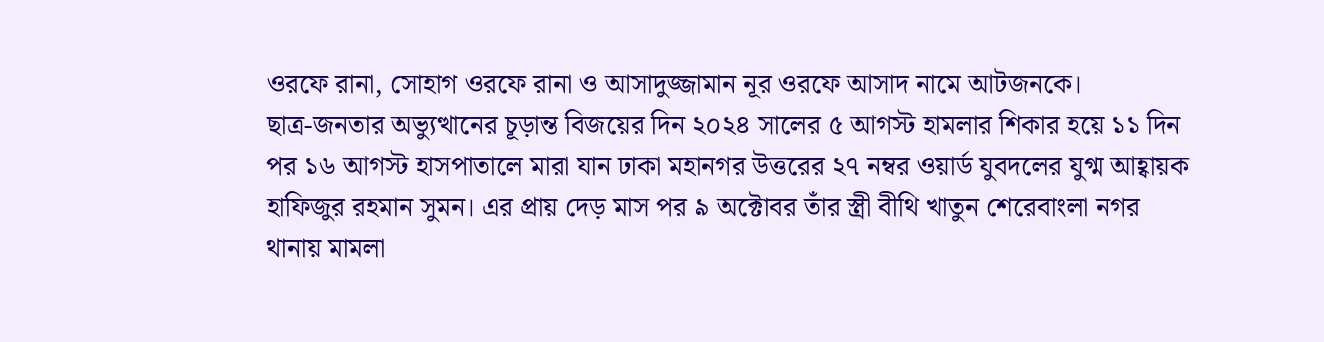ওরফে রানা, সোহাগ ওরফে রানা ও আসাদুজ্জামান নূর ওরফে আসাদ নামে আটজনকে।
ছাত্র-জনতার অভ্যুত্থানের চূড়ান্ত বিজয়ের দিন ২০২৪ সালের ৫ আগস্ট হামলার শিকার হয়ে ১১ দিন পর ১৬ আগস্ট হাসপাতালে মারা যান ঢাকা মহানগর উত্তরের ২৭ নম্বর ওয়ার্ড যুবদলের যুগ্ম আহ্বায়ক হাফিজুর রহমান সুমন। এর প্রায় দেড় মাস পর ৯ অক্টোবর তাঁর স্ত্রী বীথি খাতুন শেরেবাংলা নগর থানায় মামলা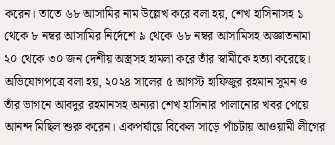করেন। তাতে ৬৮ আসামির নাম উল্লেখ করে বলা হয়, শেখ হাসিনাসহ ১ থেকে ৮ নম্বর আসামির নির্দেশে ৯ থেকে ৬৮ নম্বর আসামিসহ অজ্ঞাতনামা ২০ থেকে ৩০ জন দেশীয় অস্ত্রসহ হামলা করে তাঁর স্বামীকে হত্যা করেছে।
অভিযোগপত্রে বলা হয়, ২০২৪ সালের ৫ আগস্ট হাফিজুর রহমান সুমন ও তাঁর ভাগনে আবদুর রহমানসহ অন্যরা শেখ হাসিনার পালানোর খবর পেয়ে আনন্দ মিছিল শুরু করেন। একপর্যায়ে বিকেল সাড়ে পাঁচটায় আওয়ামী লীগের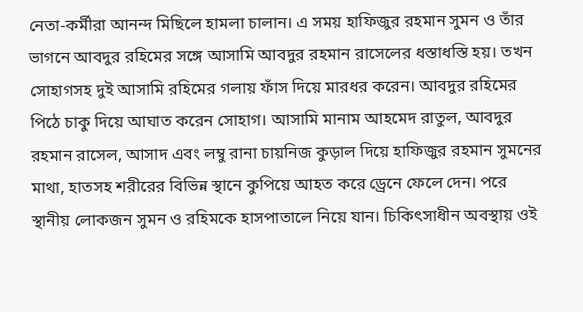নেতা-কর্মীরা আনন্দ মিছিলে হামলা চালান। এ সময় হাফিজুর রহমান সুমন ও তাঁর ভাগনে আবদুর রহিমের সঙ্গে আসামি আবদুর রহমান রাসেলের ধস্তাধস্তি হয়। তখন সোহাগসহ দুই আসামি রহিমের গলায় ফাঁস দিয়ে মারধর করেন। আবদুর রহিমের পিঠে চাকু দিয়ে আঘাত করেন সোহাগ। আসামি মানাম আহমেদ রাতুল, আবদুর রহমান রাসেল, আসাদ এবং লম্বু রানা চায়নিজ কুড়াল দিয়ে হাফিজুর রহমান সুমনের মাথা, হাতসহ শরীরের বিভিন্ন স্থানে কুপিয়ে আহত করে ড্রেনে ফেলে দেন। পরে স্থানীয় লোকজন সুমন ও রহিমকে হাসপাতালে নিয়ে যান। চিকিৎসাধীন অবস্থায় ওই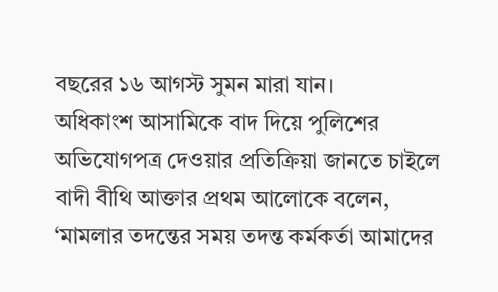বছরের ১৬ আগস্ট সুমন মারা যান।
অধিকাংশ আসামিকে বাদ দিয়ে পুলিশের অভিযোগপত্র দেওয়ার প্রতিক্রিয়া জানতে চাইলে বাদী বীথি আক্তার প্রথম আলোকে বলেন, ‘মামলার তদন্তের সময় তদন্ত কর্মকর্তা আমাদের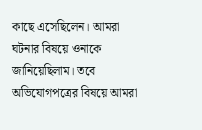কাছে এসেছিলেন। আমরা ঘটনার বিষয়ে ওনাকে জানিয়েছিলাম। তবে অভিযোগপত্রের বিষয়ে আমরা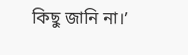কিছু জানি না।’